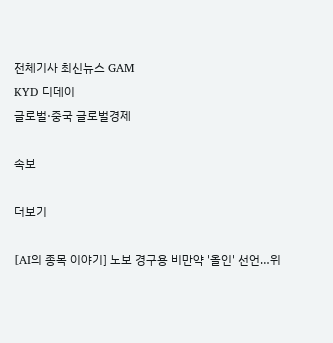전체기사 최신뉴스 GAM
KYD 디데이
글로벌·중국 글로벌경제

속보

더보기

[AI의 종목 이야기] 노보 경구용 비만약 '올인' 선언…위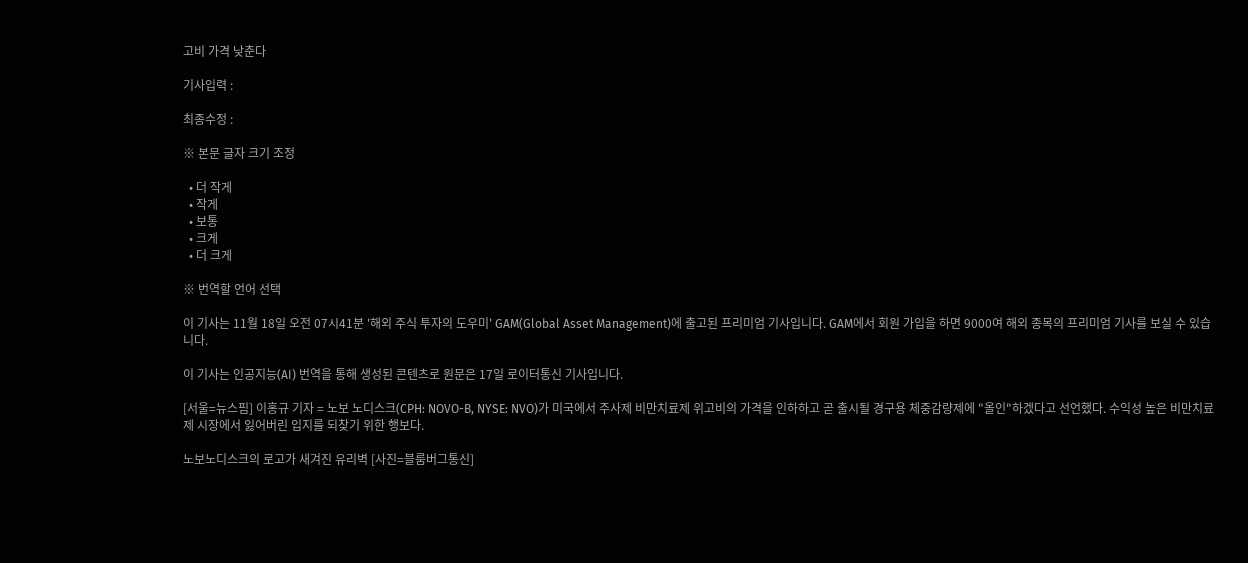고비 가격 낮춘다

기사입력 :

최종수정 :

※ 본문 글자 크기 조정

  • 더 작게
  • 작게
  • 보통
  • 크게
  • 더 크게

※ 번역할 언어 선택

이 기사는 11월 18일 오전 07시41분 '해외 주식 투자의 도우미' GAM(Global Asset Management)에 출고된 프리미엄 기사입니다. GAM에서 회원 가입을 하면 9000여 해외 종목의 프리미엄 기사를 보실 수 있습니다.

이 기사는 인공지능(AI) 번역을 통해 생성된 콘텐츠로 원문은 17일 로이터통신 기사입니다.

[서울=뉴스핌] 이홍규 기자 = 노보 노디스크(CPH: NOVO-B, NYSE: NVO)가 미국에서 주사제 비만치료제 위고비의 가격을 인하하고 곧 출시될 경구용 체중감량제에 "올인"하겠다고 선언했다. 수익성 높은 비만치료제 시장에서 잃어버린 입지를 되찾기 위한 행보다.

노보노디스크의 로고가 새겨진 유리벽 [사진=블룸버그통신]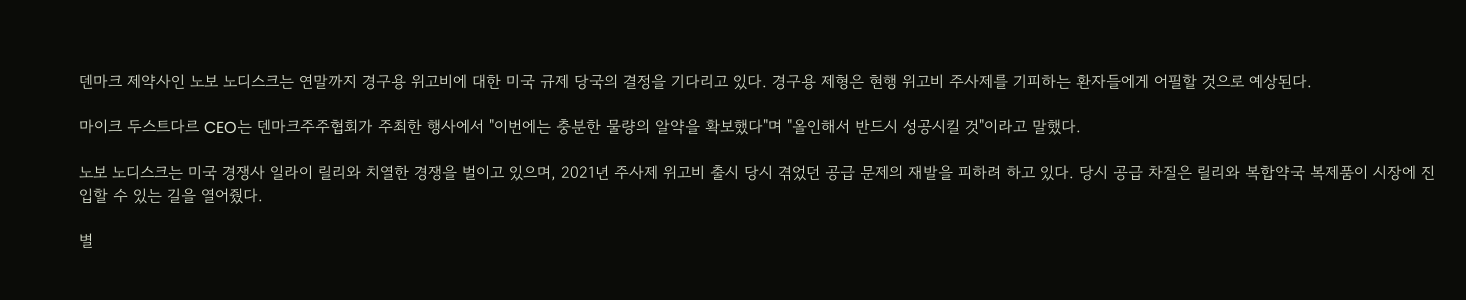덴마크 제약사인 노보 노디스크는 연말까지 경구용 위고비에 대한 미국 규제 당국의 결정을 기다리고 있다. 경구용 제형은 현행 위고비 주사제를 기피하는 환자들에게 어필할 것으로 예상된다.

마이크 두스트다르 CEO는 덴마크주주협회가 주최한 행사에서 "이번에는 충분한 물량의 알약을 확보했다"며 "올인해서 반드시 성공시킬 것"이라고 말했다.

노보 노디스크는 미국 경쟁사 일라이 릴리와 치열한 경쟁을 벌이고 있으며, 2021년 주사제 위고비 출시 당시 겪었던 공급 문제의 재발을 피하려 하고 있다. 당시 공급 차질은 릴리와 복합약국 복제품이 시장에 진입할 수 있는 길을 열어줬다.

별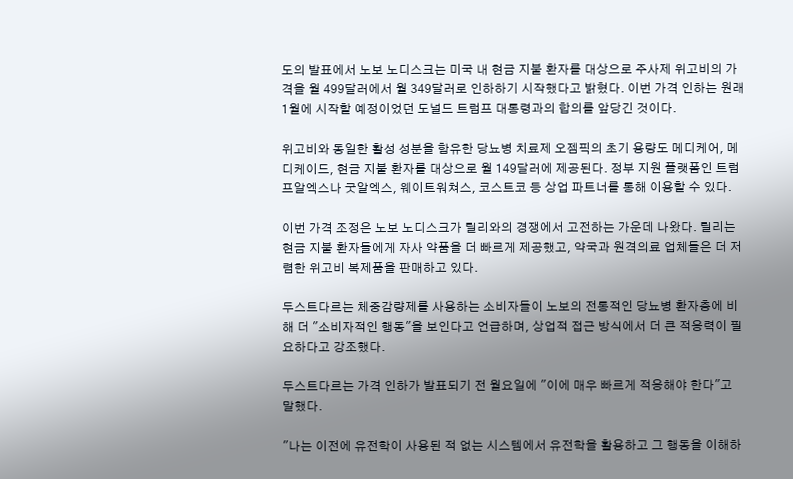도의 발표에서 노보 노디스크는 미국 내 현금 지불 환자를 대상으로 주사제 위고비의 가격을 월 499달러에서 월 349달러로 인하하기 시작했다고 밝혔다. 이번 가격 인하는 원래 1월에 시작할 예정이었던 도널드 트럼프 대통령과의 합의를 앞당긴 것이다.

위고비와 동일한 활성 성분을 함유한 당뇨병 치료제 오젬픽의 초기 용량도 메디케어, 메디케이드, 현금 지불 환자를 대상으로 월 149달러에 제공된다. 정부 지원 플랫폼인 트럼프알엑스나 굿알엑스, 웨이트워쳐스, 코스트코 등 상업 파트너를 통해 이용할 수 있다.

이번 가격 조정은 노보 노디스크가 릴리와의 경쟁에서 고전하는 가운데 나왔다. 릴리는 현금 지불 환자들에게 자사 약품을 더 빠르게 제공했고, 약국과 원격의료 업체들은 더 저렴한 위고비 복제품을 판매하고 있다.

두스트다르는 체중감량제를 사용하는 소비자들이 노보의 전통적인 당뇨병 환자층에 비해 더 "소비자적인 행동"을 보인다고 언급하며, 상업적 접근 방식에서 더 큰 적응력이 필요하다고 강조했다.

두스트다르는 가격 인하가 발표되기 전 월요일에 "이에 매우 빠르게 적응해야 한다"고 말했다.

"나는 이전에 유전학이 사용된 적 없는 시스템에서 유전학을 활용하고 그 행동을 이해하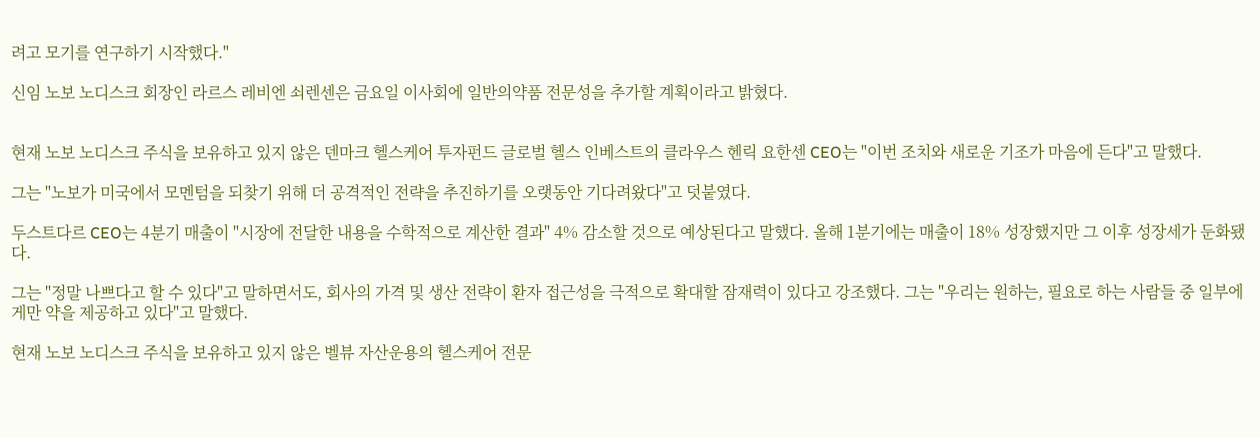려고 모기를 연구하기 시작했다."

신임 노보 노디스크 회장인 라르스 레비엔 쇠렌센은 금요일 이사회에 일반의약품 전문성을 추가할 계획이라고 밝혔다.


현재 노보 노디스크 주식을 보유하고 있지 않은 덴마크 헬스케어 투자펀드 글로벌 헬스 인베스트의 클라우스 헨릭 요한센 CEO는 "이번 조치와 새로운 기조가 마음에 든다"고 말했다.

그는 "노보가 미국에서 모멘텀을 되찾기 위해 더 공격적인 전략을 추진하기를 오랫동안 기다려왔다"고 덧붙였다.

두스트다르 CEO는 4분기 매출이 "시장에 전달한 내용을 수학적으로 계산한 결과" 4% 감소할 것으로 예상된다고 말했다. 올해 1분기에는 매출이 18% 성장했지만 그 이후 성장세가 둔화됐다.

그는 "정말 나쁘다고 할 수 있다"고 말하면서도, 회사의 가격 및 생산 전략이 환자 접근성을 극적으로 확대할 잠재력이 있다고 강조했다. 그는 "우리는 원하는, 필요로 하는 사람들 중 일부에게만 약을 제공하고 있다"고 말했다.

현재 노보 노디스크 주식을 보유하고 있지 않은 벨뷰 자산운용의 헬스케어 전문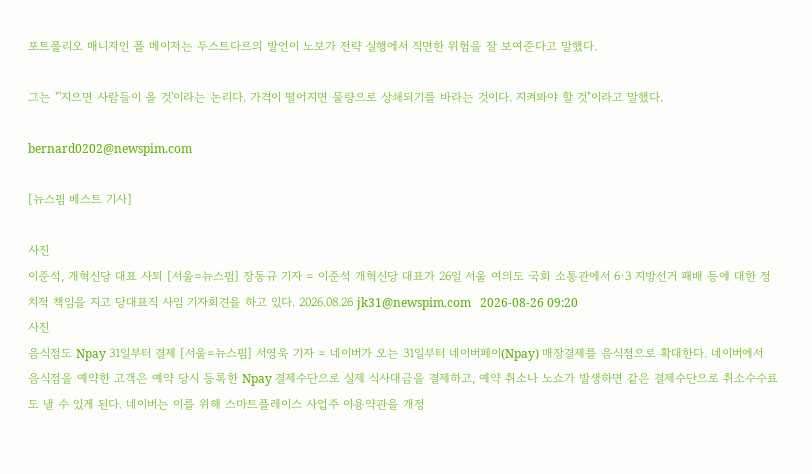포트폴리오 매니저인 폴 메이저는 두스트다르의 발언이 노보가 전략 실행에서 직면한 위험을 잘 보여준다고 말했다.

그는 "'지으면 사람들이 올 것'이라는 논리다. 가격이 떨어지면 물량으로 상쇄되기를 바라는 것이다. 지켜봐야 할 것"이라고 말했다.

bernard0202@newspim.com

[뉴스핌 베스트 기사]

사진
이준석, 개혁신당 대표 사퇴 [서울=뉴스핌] 장동규 기자 = 이준석 개혁신당 대표가 26일 서울 여의도 국회 소통관에서 6·3 지방선거 패배 등에 대한 정치적 책임을 지고 당대표직 사임 기자회견을 하고 있다. 2026.08.26 jk31@newspim.com   2026-08-26 09:20
사진
음식점도 Npay 31일부터 결제 [서울=뉴스핌] 서영욱 기자 = 네이버가 오는 31일부터 네이버페이(Npay) 매장결제를 음식점으로 확대한다. 네이버에서 음식점을 예약한 고객은 예약 당시 등록한 Npay 결제수단으로 실제 식사대금을 결제하고, 예약 취소나 노쇼가 발생하면 같은 결제수단으로 취소수수료도 낼 수 있게 된다. 네이버는 이를 위해 스마트플레이스 사업주 이용약관을 개정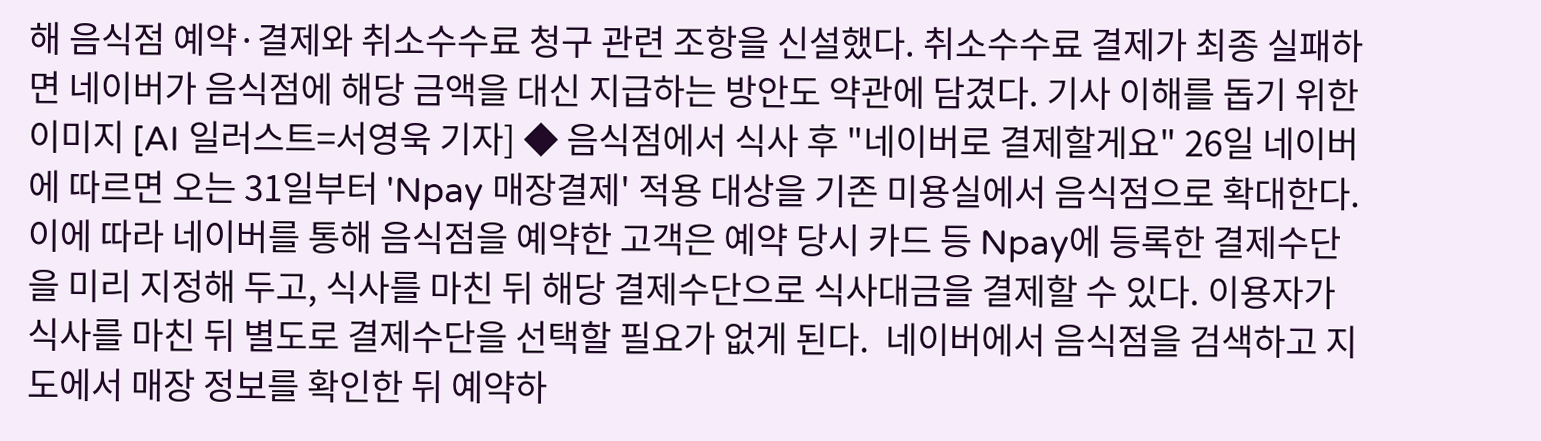해 음식점 예약·결제와 취소수수료 청구 관련 조항을 신설했다. 취소수수료 결제가 최종 실패하면 네이버가 음식점에 해당 금액을 대신 지급하는 방안도 약관에 담겼다. 기사 이해를 돕기 위한 이미지 [AI 일러스트=서영욱 기자] ◆ 음식점에서 식사 후 "네이버로 결제할게요" 26일 네이버에 따르면 오는 31일부터 'Npay 매장결제' 적용 대상을 기존 미용실에서 음식점으로 확대한다. 이에 따라 네이버를 통해 음식점을 예약한 고객은 예약 당시 카드 등 Npay에 등록한 결제수단을 미리 지정해 두고, 식사를 마친 뒤 해당 결제수단으로 식사대금을 결제할 수 있다. 이용자가 식사를 마친 뒤 별도로 결제수단을 선택할 필요가 없게 된다.  네이버에서 음식점을 검색하고 지도에서 매장 정보를 확인한 뒤 예약하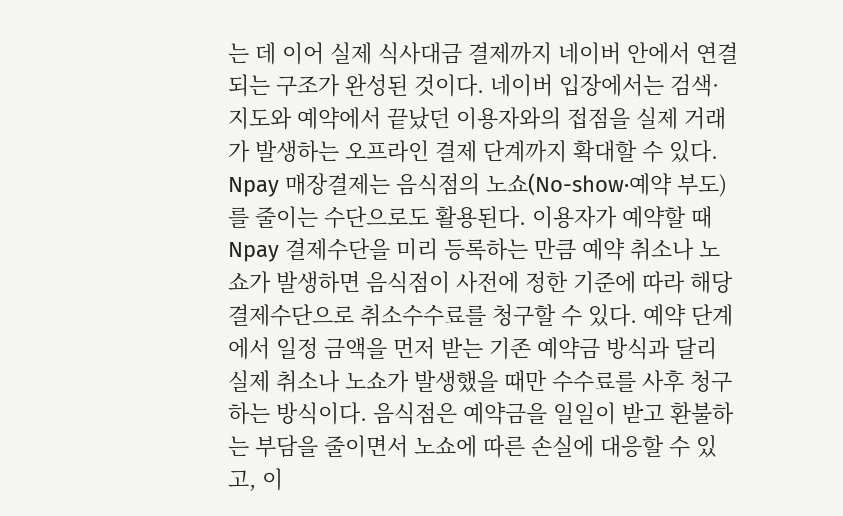는 데 이어 실제 식사대금 결제까지 네이버 안에서 연결되는 구조가 완성된 것이다. 네이버 입장에서는 검색·지도와 예약에서 끝났던 이용자와의 접점을 실제 거래가 발생하는 오프라인 결제 단계까지 확대할 수 있다. Npay 매장결제는 음식점의 노쇼(No-show·예약 부도)를 줄이는 수단으로도 활용된다. 이용자가 예약할 때 Npay 결제수단을 미리 등록하는 만큼 예약 취소나 노쇼가 발생하면 음식점이 사전에 정한 기준에 따라 해당 결제수단으로 취소수수료를 청구할 수 있다. 예약 단계에서 일정 금액을 먼저 받는 기존 예약금 방식과 달리 실제 취소나 노쇼가 발생했을 때만 수수료를 사후 청구하는 방식이다. 음식점은 예약금을 일일이 받고 환불하는 부담을 줄이면서 노쇼에 따른 손실에 대응할 수 있고, 이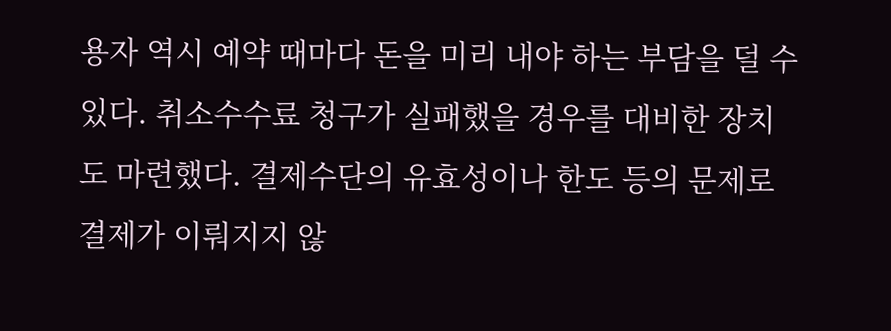용자 역시 예약 때마다 돈을 미리 내야 하는 부담을 덜 수 있다. 취소수수료 청구가 실패했을 경우를 대비한 장치도 마련했다. 결제수단의 유효성이나 한도 등의 문제로 결제가 이뤄지지 않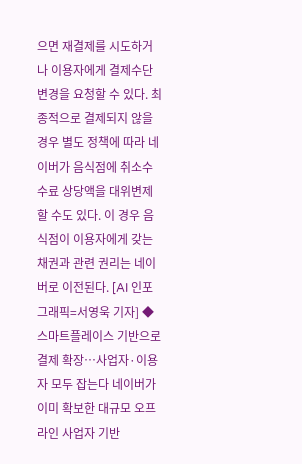으면 재결제를 시도하거나 이용자에게 결제수단 변경을 요청할 수 있다. 최종적으로 결제되지 않을 경우 별도 정책에 따라 네이버가 음식점에 취소수수료 상당액을 대위변제할 수도 있다. 이 경우 음식점이 이용자에게 갖는 채권과 관련 권리는 네이버로 이전된다. [AI 인포그래픽=서영욱 기자] ◆ 스마트플레이스 기반으로 결제 확장…사업자·이용자 모두 잡는다 네이버가 이미 확보한 대규모 오프라인 사업자 기반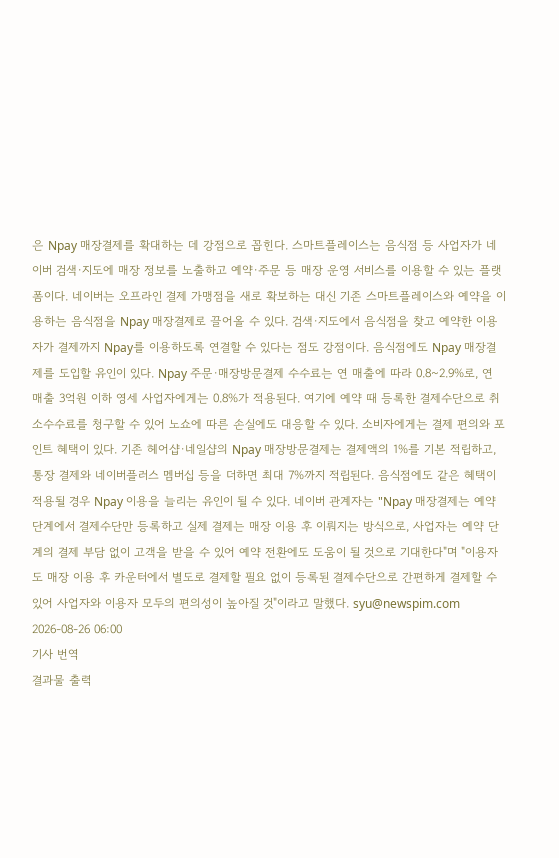은 Npay 매장결제를 확대하는 데 강점으로 꼽힌다. 스마트플레이스는 음식점 등 사업자가 네이버 검색·지도에 매장 정보를 노출하고 예약·주문 등 매장 운영 서비스를 이용할 수 있는 플랫폼이다. 네이버는 오프라인 결제 가맹점을 새로 확보하는 대신 기존 스마트플레이스와 예약을 이용하는 음식점을 Npay 매장결제로 끌어올 수 있다. 검색·지도에서 음식점을 찾고 예약한 이용자가 결제까지 Npay를 이용하도록 연결할 수 있다는 점도 강점이다. 음식점에도 Npay 매장결제를 도입할 유인이 있다. Npay 주문·매장방문결제 수수료는 연 매출에 따라 0.8~2.9%로, 연 매출 3억원 이하 영세 사업자에게는 0.8%가 적용된다. 여기에 예약 때 등록한 결제수단으로 취소수수료를 청구할 수 있어 노쇼에 따른 손실에도 대응할 수 있다. 소비자에게는 결제 편의와 포인트 혜택이 있다. 기존 헤어샵·네일샵의 Npay 매장방문결제는 결제액의 1%를 기본 적립하고, 통장 결제와 네이버플러스 멤버십 등을 더하면 최대 7%까지 적립된다. 음식점에도 같은 혜택이 적용될 경우 Npay 이용을 늘리는 유인이 될 수 있다. 네이버 관계자는 "Npay 매장결제는 예약 단계에서 결제수단만 등록하고 실제 결제는 매장 이용 후 이뤄지는 방식으로, 사업자는 예약 단계의 결제 부담 없이 고객을 받을 수 있어 예약 전환에도 도움이 될 것으로 기대한다"며 "이용자도 매장 이용 후 카운터에서 별도로 결제할 필요 없이 등록된 결제수단으로 간편하게 결제할 수 있어 사업자와 이용자 모두의 편의성이 높아질 것"이라고 말했다. syu@newspim.com 2026-08-26 06:00
기사 번역
결과물 출력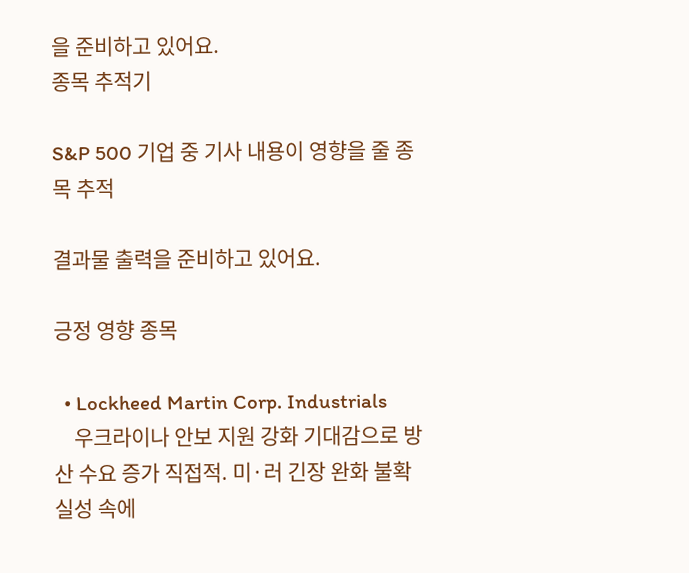을 준비하고 있어요.
종목 추적기

S&P 500 기업 중 기사 내용이 영향을 줄 종목 추적

결과물 출력을 준비하고 있어요.

긍정 영향 종목

  • Lockheed Martin Corp. Industrials
    우크라이나 안보 지원 강화 기대감으로 방산 수요 증가 직접적. 미·러 긴장 완화 불확실성 속에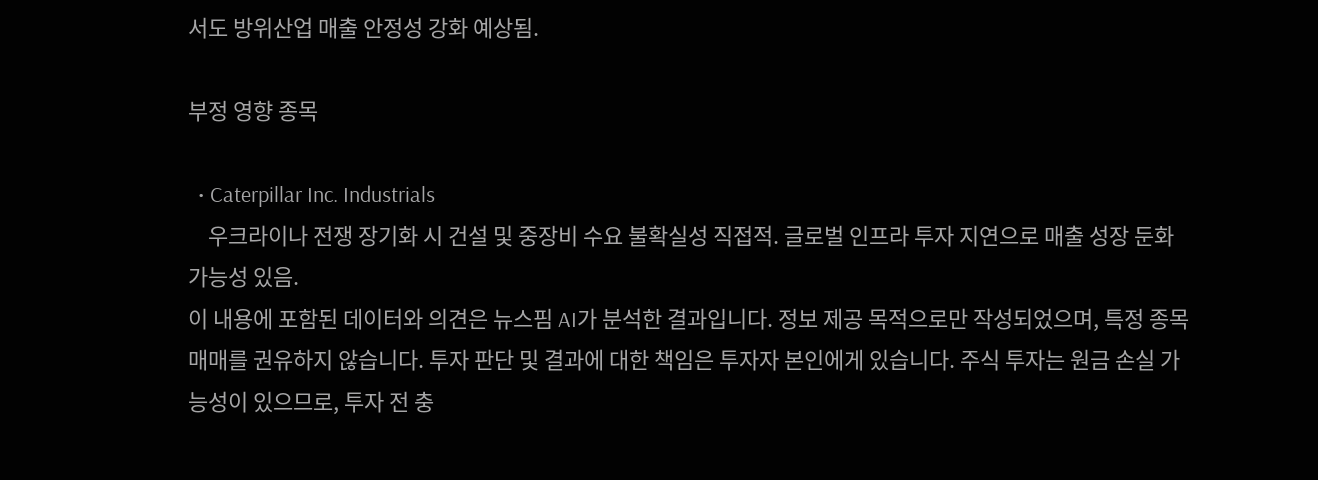서도 방위산업 매출 안정성 강화 예상됨.

부정 영향 종목

  • Caterpillar Inc. Industrials
    우크라이나 전쟁 장기화 시 건설 및 중장비 수요 불확실성 직접적. 글로벌 인프라 투자 지연으로 매출 성장 둔화 가능성 있음.
이 내용에 포함된 데이터와 의견은 뉴스핌 AI가 분석한 결과입니다. 정보 제공 목적으로만 작성되었으며, 특정 종목 매매를 권유하지 않습니다. 투자 판단 및 결과에 대한 책임은 투자자 본인에게 있습니다. 주식 투자는 원금 손실 가능성이 있으므로, 투자 전 충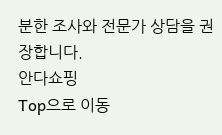분한 조사와 전문가 상담을 권장합니다.
안다쇼핑
Top으로 이동